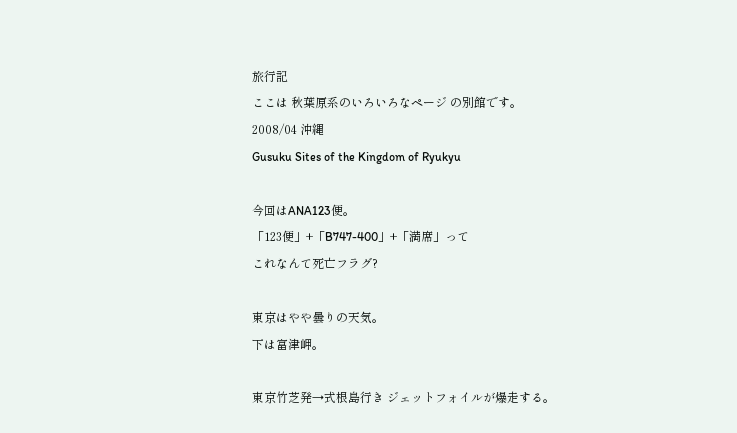旅行記
ここは 秋葉原系のいろいろなページ の別館です。
2008/04 沖縄
Gusuku Sites of the Kingdom of Ryukyu

今回はANA123便。
「123便」+「B747-400」+「満席」って
これなんて死亡フラグ?

東京はやや曇りの天気。
下は富津岬。

東京竹芝発→式根島行き ジェットフォイルが爆走する。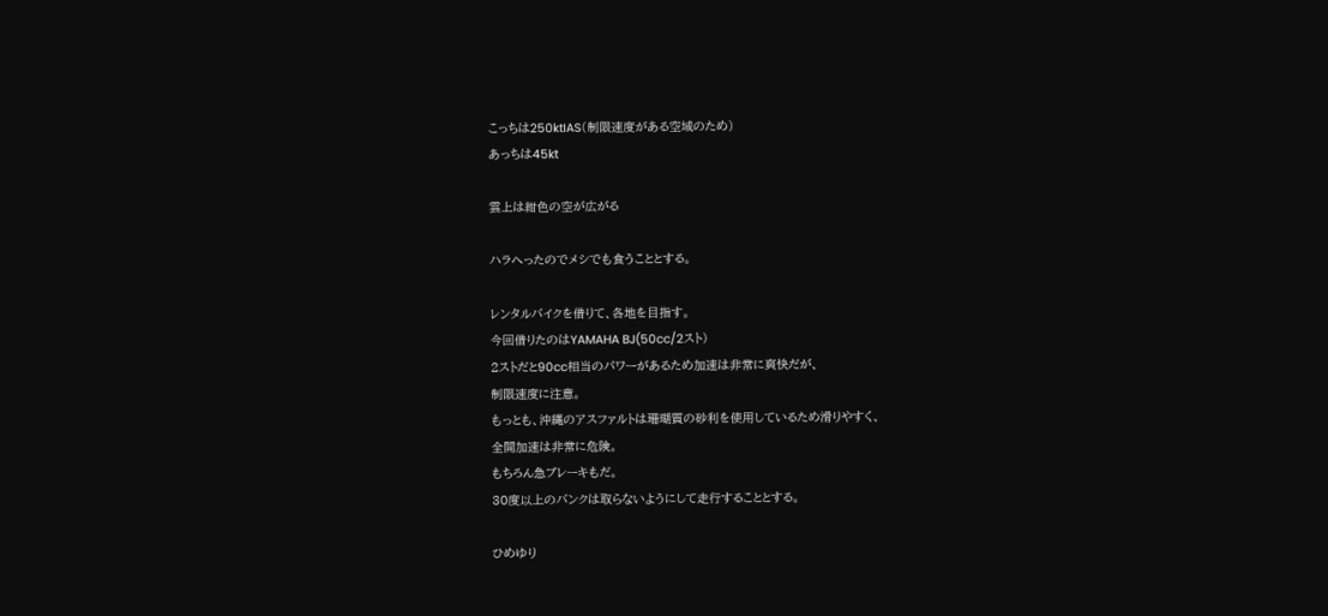こっちは250ktIAS(制限速度がある空域のため)
あっちは45kt

雲上は紺色の空が広がる

ハラへったのでメシでも食うこととする。

レンタルバイクを借りて、各地を目指す。
今回借りたのはYAMAHA BJ(50cc/2スト)
2ストだと90cc相当のパワーがあるため加速は非常に爽快だが、
制限速度に注意。
もっとも、沖縄のアスファルトは珊瑚質の砂利を使用しているため滑りやすく、
全開加速は非常に危険。
もちろん急ブレーキもだ。
30度以上のバンクは取らないようにして走行することとする。

ひめゆり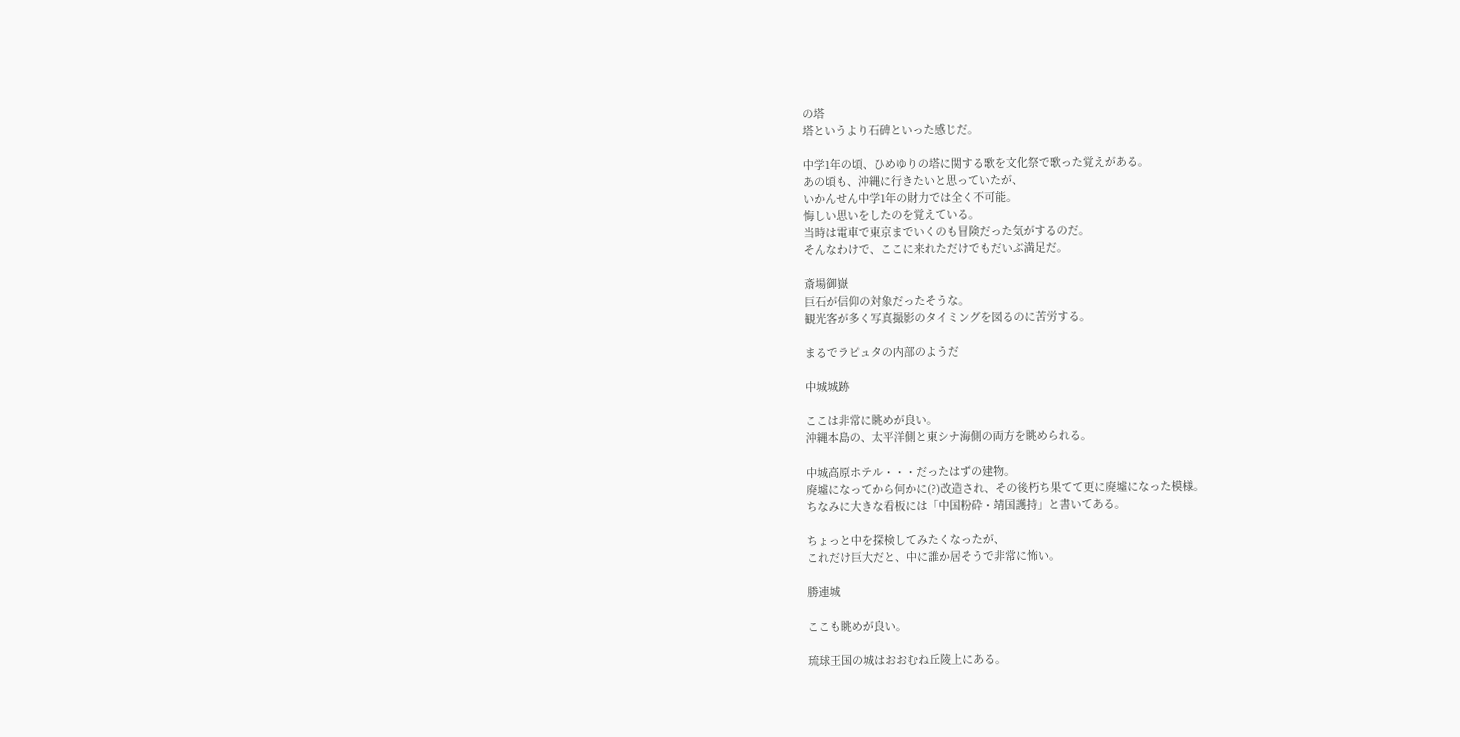の塔
塔というより石碑といった感じだ。

中学1年の頃、ひめゆりの塔に関する歌を文化祭で歌った覚えがある。
あの頃も、沖縄に行きたいと思っていたが、
いかんせん中学1年の財力では全く不可能。
悔しい思いをしたのを覚えている。
当時は電車で東京までいくのも冒険だった気がするのだ。
そんなわけで、ここに来れただけでもだいぶ満足だ。

斎場御嶽
巨石が信仰の対象だったそうな。
観光客が多く写真撮影のタイミングを図るのに苦労する。

まるでラピュタの内部のようだ

中城城跡

ここは非常に眺めが良い。
沖縄本島の、太平洋側と東シナ海側の両方を眺められる。

中城高原ホテル・・・だったはずの建物。
廃墟になってから何かに(?)改造され、その後朽ち果てて更に廃墟になった模様。
ちなみに大きな看板には「中国粉砕・靖国護持」と書いてある。

ちょっと中を探検してみたくなったが、
これだけ巨大だと、中に誰か居そうで非常に怖い。

勝連城

ここも眺めが良い。

琉球王国の城はおおむね丘陵上にある。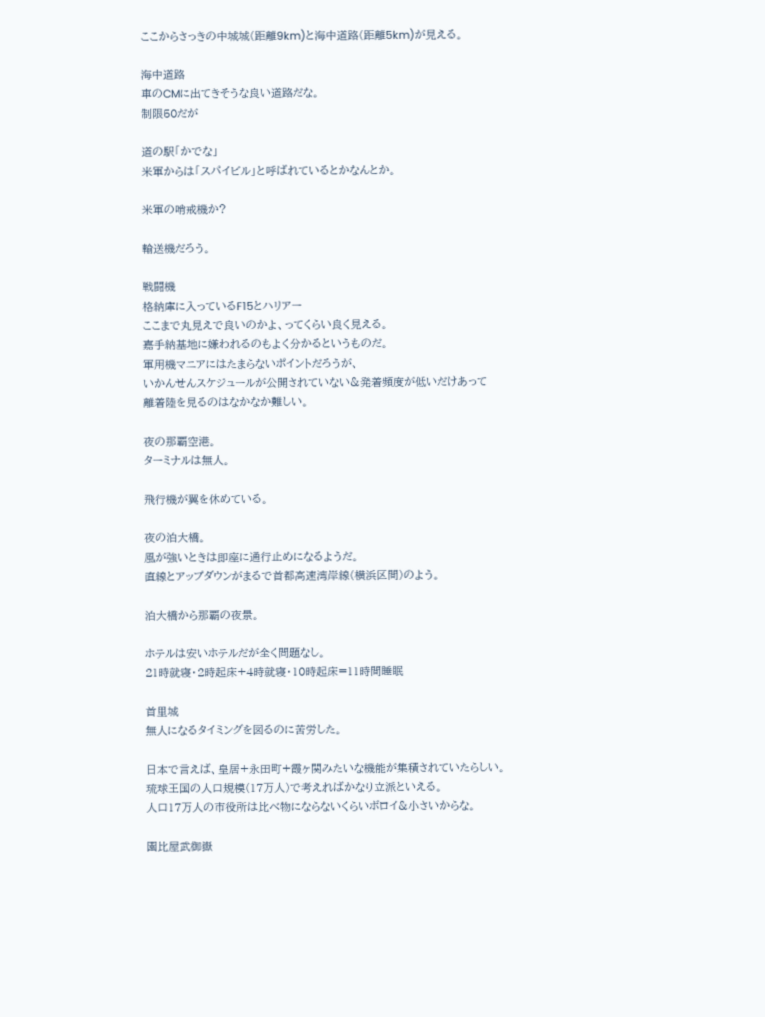ここからさっきの中城城(距離9km)と海中道路(距離5km)が見える。

海中道路
車のCMに出てきそうな良い道路だな。
制限50だが

道の駅「かでな」
米軍からは「スパイビル」と呼ばれているとかなんとか。

米軍の哨戒機か?

輸送機だろう。

戦闘機
格納庫に入っているF15とハリアー
ここまで丸見えで良いのかよ、ってくらい良く見える。
嘉手納基地に嫌われるのもよく分かるというものだ。
軍用機マニアにはたまらないポイントだろうが、
いかんせんスケジュールが公開されていない&発着頻度が低いだけあって
離着陸を見るのはなかなか難しい。

夜の那覇空港。
ターミナルは無人。

飛行機が翼を休めている。

夜の泊大橋。
風が強いときは即座に通行止めになるようだ。
直線とアップダウンがまるで首都高速湾岸線(横浜区間)のよう。

泊大橋から那覇の夜景。

ホテルは安いホテルだが全く問題なし。
21時就寝・2時起床+4時就寝・10時起床=11時間睡眠

首里城
無人になるタイミングを図るのに苦労した。

日本で言えば、皇居+永田町+霞ヶ関みたいな機能が集積されていたらしい。
琉球王国の人口規模(17万人)で考えればかなり立派といえる。
人口17万人の市役所は比べ物にならないくらいボロイ&小さいからな。

園比屋武御嶽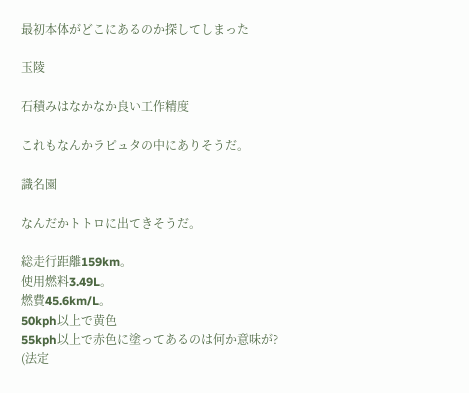最初本体がどこにあるのか探してしまった

玉陵

石積みはなかなか良い工作精度

これもなんかラピュタの中にありそうだ。

識名園

なんだかトトロに出てきそうだ。

総走行距離159km。
使用燃料3.49L。
燃費45.6km/L。
50kph以上で黄色
55kph以上で赤色に塗ってあるのは何か意味が?
(法定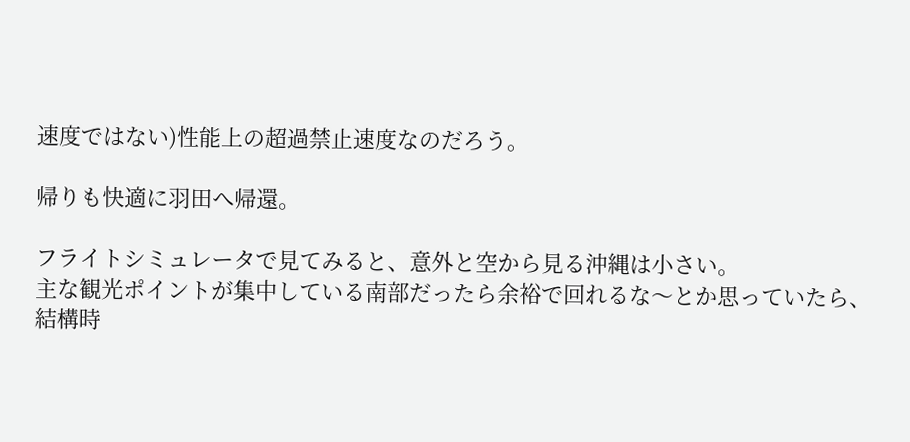速度ではない)性能上の超過禁止速度なのだろう。

帰りも快適に羽田へ帰還。

フライトシミュレータで見てみると、意外と空から見る沖縄は小さい。
主な観光ポイントが集中している南部だったら余裕で回れるな〜とか思っていたら、
結構時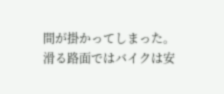間が掛かってしまった。
滑る路面ではバイクは安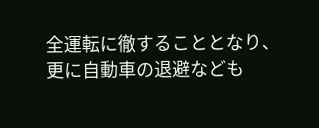全運転に徹することとなり、
更に自動車の退避なども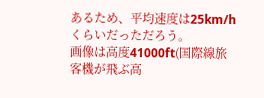あるため、平均速度は25km/hくらいだっただろう。
画像は高度41000ft(国際線旅客機が飛ぶ高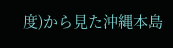度)から見た沖縄本島